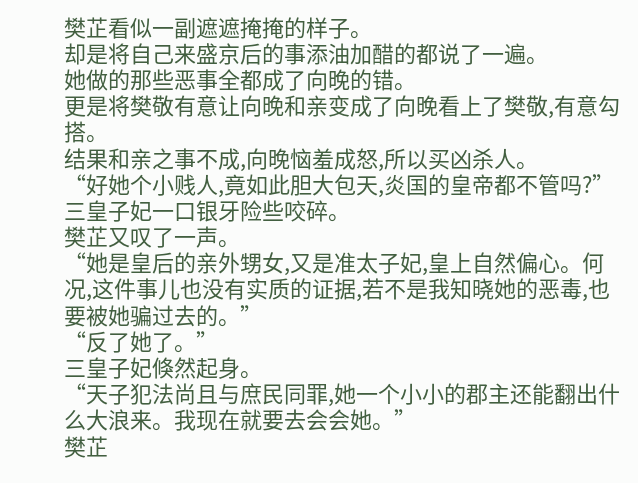樊芷看似一副遮遮掩掩的样子。
却是将自己来盛京后的事添油加醋的都说了一遍。
她做的那些恶事全都成了向晚的错。
更是将樊敬有意让向晚和亲变成了向晚看上了樊敬,有意勾搭。
结果和亲之事不成,向晚恼羞成怒,所以买凶杀人。
“好她个小贱人,竟如此胆大包天,炎国的皇帝都不管吗?”
三皇子妃一口银牙险些咬碎。
樊芷又叹了一声。
“她是皇后的亲外甥女,又是准太子妃,皇上自然偏心。何况,这件事儿也没有实质的证据,若不是我知晓她的恶毒,也要被她骗过去的。”
“反了她了。”
三皇子妃倏然起身。
“天子犯法尚且与庶民同罪,她一个小小的郡主还能翻出什么大浪来。我现在就要去会会她。”
樊芷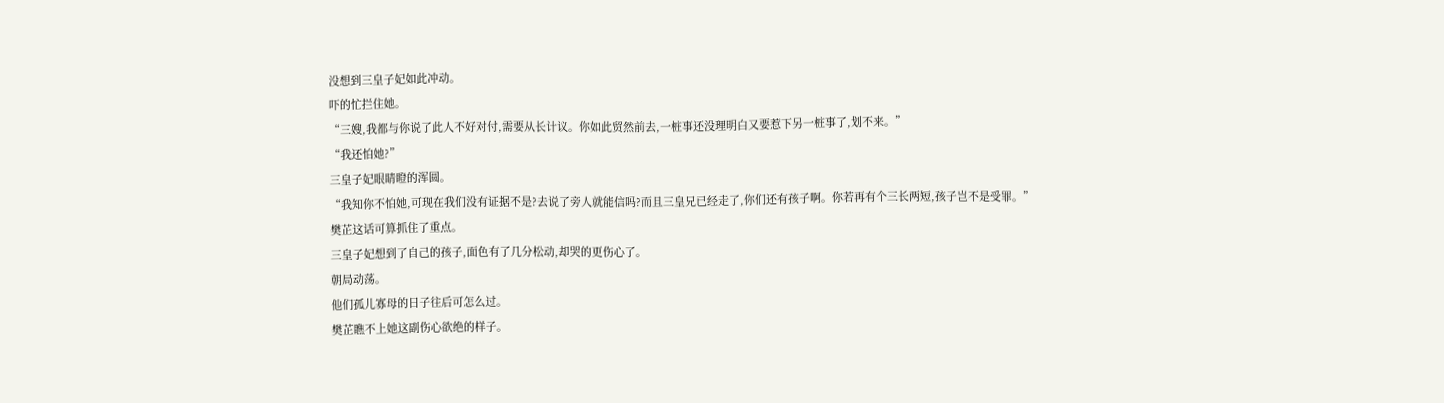没想到三皇子妃如此冲动。
吓的忙拦住她。
“三嫂,我都与你说了此人不好对付,需要从长计议。你如此贸然前去,一桩事还没理明白又要惹下另一桩事了,划不来。”
“我还怕她?”
三皇子妃眼睛瞪的浑圆。
“我知你不怕她,可现在我们没有证据不是?去说了旁人就能信吗?而且三皇兄已经走了,你们还有孩子啊。你若再有个三长两短,孩子岂不是受罪。”
樊芷这话可算抓住了重点。
三皇子妃想到了自己的孩子,面色有了几分松动,却哭的更伤心了。
朝局动荡。
他们孤儿寡母的日子往后可怎么过。
樊芷瞧不上她这副伤心欲绝的样子。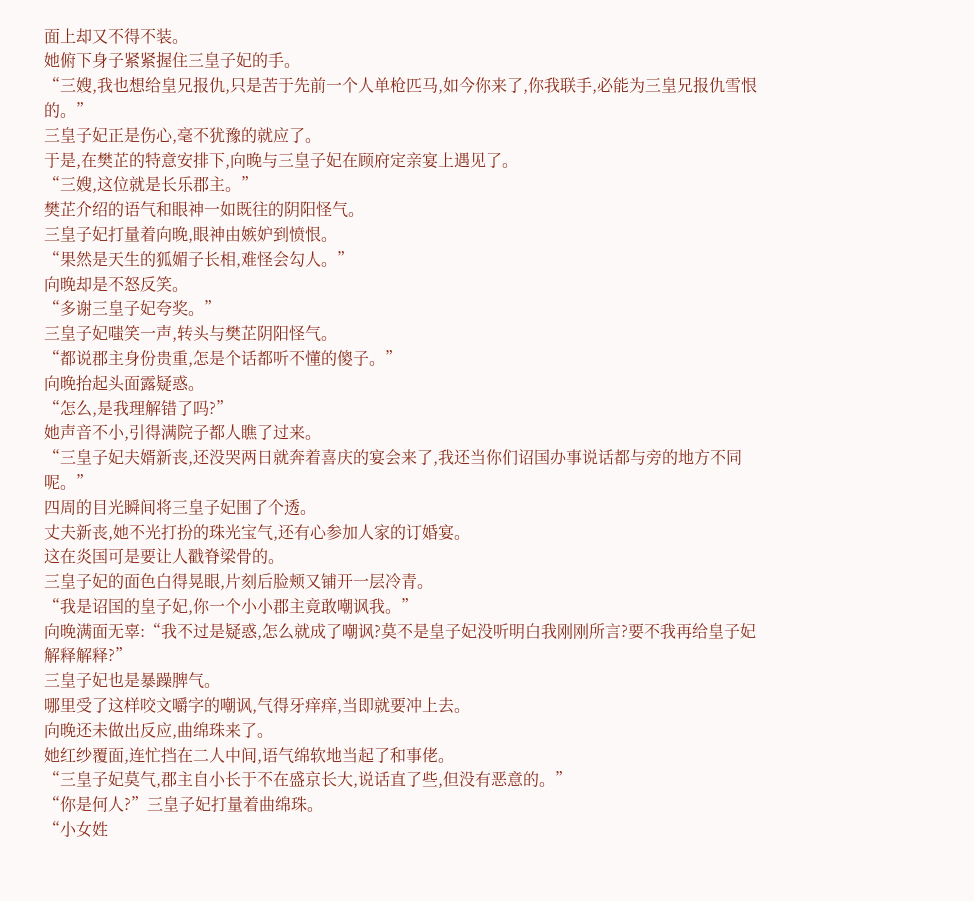面上却又不得不装。
她俯下身子紧紧握住三皇子妃的手。
“三嫂,我也想给皇兄报仇,只是苦于先前一个人单枪匹马,如今你来了,你我联手,必能为三皇兄报仇雪恨的。”
三皇子妃正是伤心,毫不犹豫的就应了。
于是,在樊芷的特意安排下,向晚与三皇子妃在顾府定亲宴上遇见了。
“三嫂,这位就是长乐郡主。”
樊芷介绍的语气和眼神一如既往的阴阳怪气。
三皇子妃打量着向晚,眼神由嫉妒到愤恨。
“果然是天生的狐媚子长相,难怪会勾人。”
向晚却是不怒反笑。
“多谢三皇子妃夸奖。”
三皇子妃嗤笑一声,转头与樊芷阴阳怪气。
“都说郡主身份贵重,怎是个话都听不懂的傻子。”
向晚抬起头面露疑惑。
“怎么,是我理解错了吗?”
她声音不小,引得满院子都人瞧了过来。
“三皇子妃夫婿新丧,还没哭两日就奔着喜庆的宴会来了,我还当你们诏国办事说话都与旁的地方不同呢。”
四周的目光瞬间将三皇子妃围了个透。
丈夫新丧,她不光打扮的珠光宝气,还有心参加人家的订婚宴。
这在炎国可是要让人戳脊梁骨的。
三皇子妃的面色白得晃眼,片刻后脸颊又铺开一层冷青。
“我是诏国的皇子妃,你一个小小郡主竟敢嘲讽我。”
向晚满面无辜:“我不过是疑惑,怎么就成了嘲讽?莫不是皇子妃没听明白我刚刚所言?要不我再给皇子妃解释解释?”
三皇子妃也是暴躁脾气。
哪里受了这样咬文嚼字的嘲讽,气得牙痒痒,当即就要冲上去。
向晚还未做出反应,曲绵珠来了。
她红纱覆面,连忙挡在二人中间,语气绵软地当起了和事佬。
“三皇子妃莫气,郡主自小长于不在盛京长大,说话直了些,但没有恶意的。”
“你是何人?”三皇子妃打量着曲绵珠。
“小女姓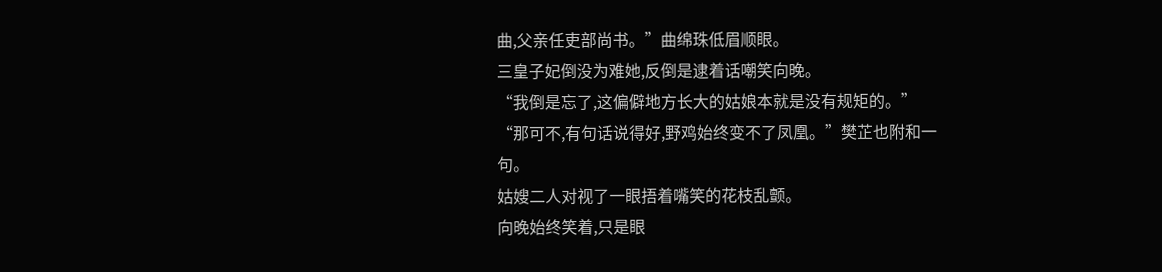曲,父亲任吏部尚书。”曲绵珠低眉顺眼。
三皇子妃倒没为难她,反倒是逮着话嘲笑向晚。
“我倒是忘了,这偏僻地方长大的姑娘本就是没有规矩的。”
“那可不,有句话说得好,野鸡始终变不了凤凰。”樊芷也附和一句。
姑嫂二人对视了一眼捂着嘴笑的花枝乱颤。
向晚始终笑着,只是眼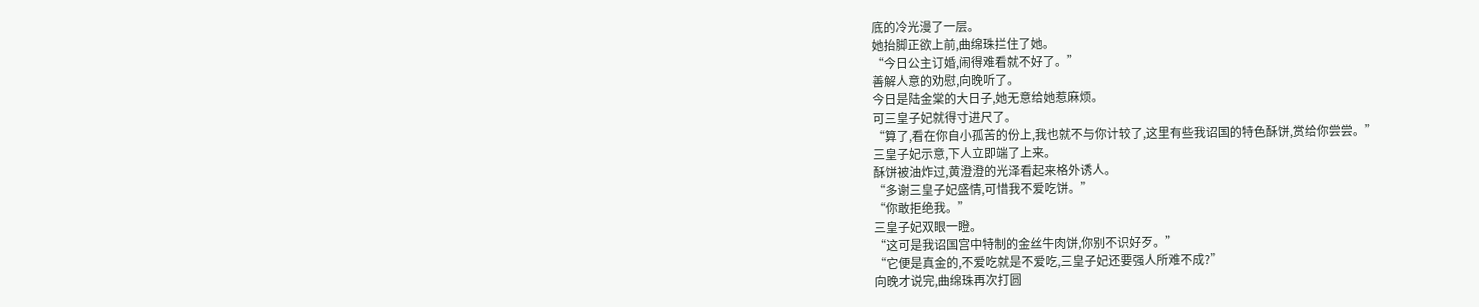底的冷光漫了一层。
她抬脚正欲上前,曲绵珠拦住了她。
“今日公主订婚,闹得难看就不好了。”
善解人意的劝慰,向晚听了。
今日是陆金棠的大日子,她无意给她惹麻烦。
可三皇子妃就得寸进尺了。
“算了,看在你自小孤苦的份上,我也就不与你计较了,这里有些我诏国的特色酥饼,赏给你尝尝。”
三皇子妃示意,下人立即端了上来。
酥饼被油炸过,黄澄澄的光泽看起来格外诱人。
“多谢三皇子妃盛情,可惜我不爱吃饼。”
“你敢拒绝我。”
三皇子妃双眼一瞪。
“这可是我诏国宫中特制的金丝牛肉饼,你别不识好歹。”
“它便是真金的,不爱吃就是不爱吃,三皇子妃还要强人所难不成?”
向晚才说完,曲绵珠再次打圆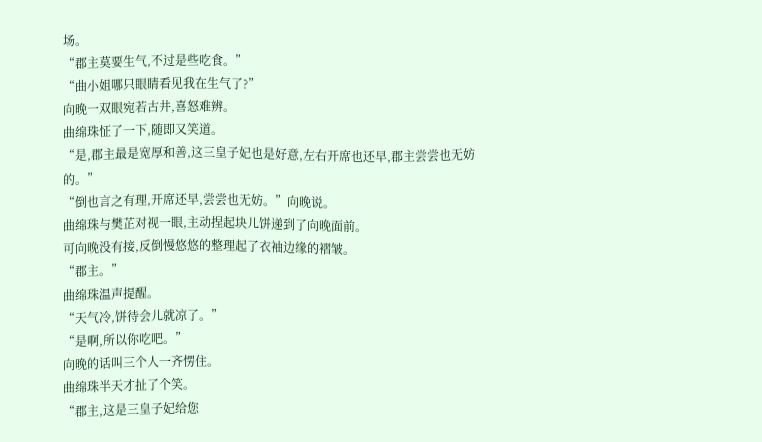场。
“郡主莫要生气,不过是些吃食。”
“曲小姐哪只眼睛看见我在生气了?”
向晚一双眼宛若古井,喜怒难辨。
曲绵珠怔了一下,随即又笑道。
“是,郡主最是宽厚和善,这三皇子妃也是好意,左右开席也还早,郡主尝尝也无妨的。”
“倒也言之有理,开席还早,尝尝也无妨。”向晚说。
曲绵珠与樊芷对视一眼,主动捏起块儿饼递到了向晚面前。
可向晚没有接,反倒慢悠悠的整理起了衣袖边缘的褶皱。
“郡主。”
曲绵珠温声提醒。
“天气冷,饼待会儿就凉了。”
“是啊,所以你吃吧。”
向晚的话叫三个人一齐愣住。
曲绵珠半天才扯了个笑。
“郡主,这是三皇子妃给您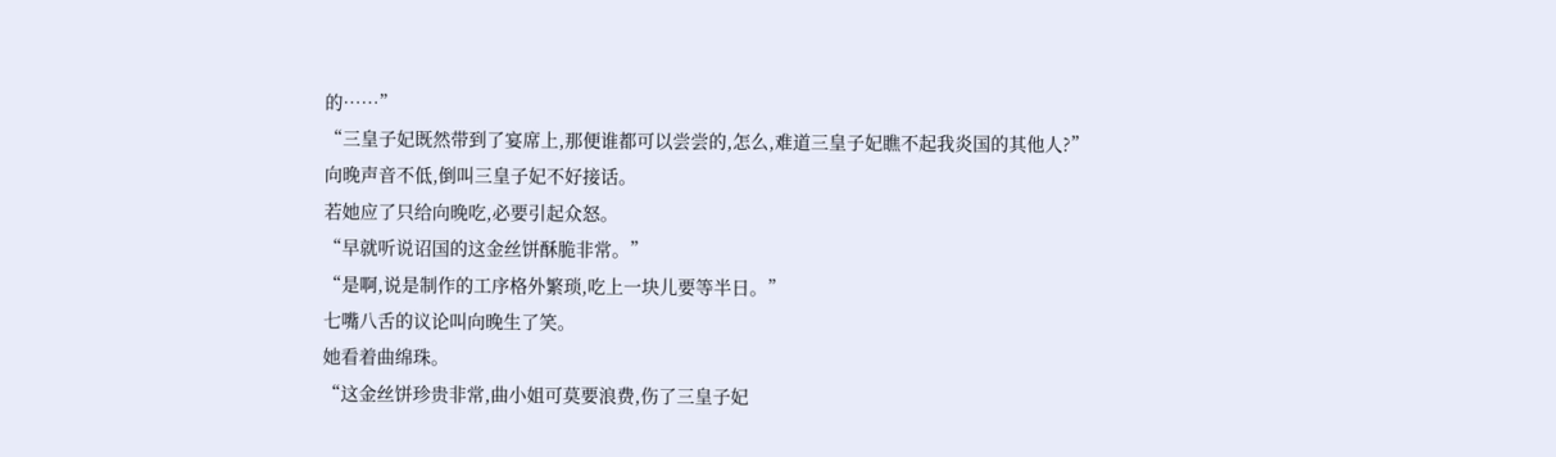的……”
“三皇子妃既然带到了宴席上,那便谁都可以尝尝的,怎么,难道三皇子妃瞧不起我炎国的其他人?”
向晚声音不低,倒叫三皇子妃不好接话。
若她应了只给向晚吃,必要引起众怒。
“早就听说诏国的这金丝饼酥脆非常。”
“是啊,说是制作的工序格外繁琐,吃上一块儿要等半日。”
七嘴八舌的议论叫向晚生了笑。
她看着曲绵珠。
“这金丝饼珍贵非常,曲小姐可莫要浪费,伤了三皇子妃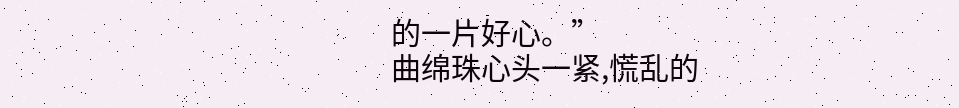的一片好心。”
曲绵珠心头一紧,慌乱的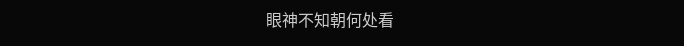眼神不知朝何处看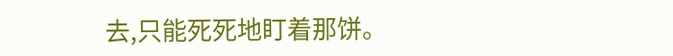去,只能死死地盯着那饼。